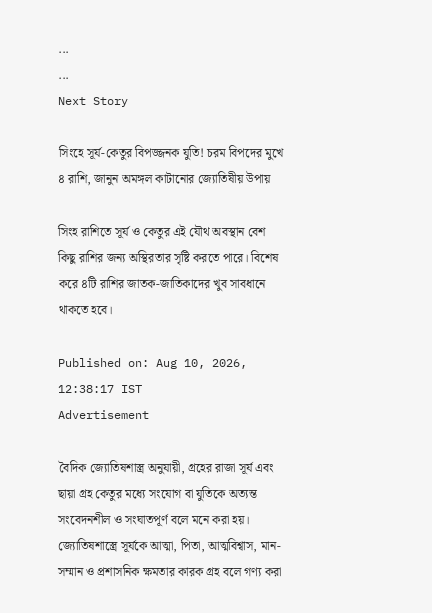...
...
Next Story

সিংহে সূর্য-কেতুর বিপজ্জনক যুতি! চরম বিপদের মুখে ৪ রাশি, জানুন অমঙ্গল কাটানোর জ্যোতিষীয় উপায়

সিংহ রাশিতে সূর্য ও কেতুর এই যৌথ অবস্থান বেশ কিছু রাশির জন্য অস্থিরতার সৃষ্টি করতে পারে। বিশেষ করে ৪টি রাশির জাতক-জাতিকাদের খুব সাবধানে থাকতে হবে।

Published on: Aug 10, 2026, 12:38:17 IST
Advertisement

বৈদিক জ্যোতিষশাস্ত্র অনুযায়ী, গ্রহের রাজা সূর্য এবং ছায়া গ্রহ কেতুর মধ্যে সংযোগ বা যুতিকে অত্যন্ত সংবেদনশীল ও সংঘাতপূর্ণ বলে মনে করা হয়। জ্যোতিষশাস্ত্রে সূর্যকে আত্মা, পিতা, আত্মবিশ্বাস, মান-সম্মান ও প্রশাসনিক ক্ষমতার কারক গ্রহ বলে গণ্য করা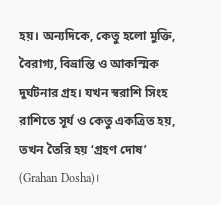হয়। অন্যদিকে, কেতু হলো মুক্তি, বৈরাগ্য, বিভ্রান্তি ও আকস্মিক দুর্ঘটনার গ্রহ। যখন স্বরাশি সিংহ রাশিতে সূর্য ও কেতু একত্রিত হয়, তখন তৈরি হয় ‘গ্রহণ দোষ’ (Grahan Dosha)।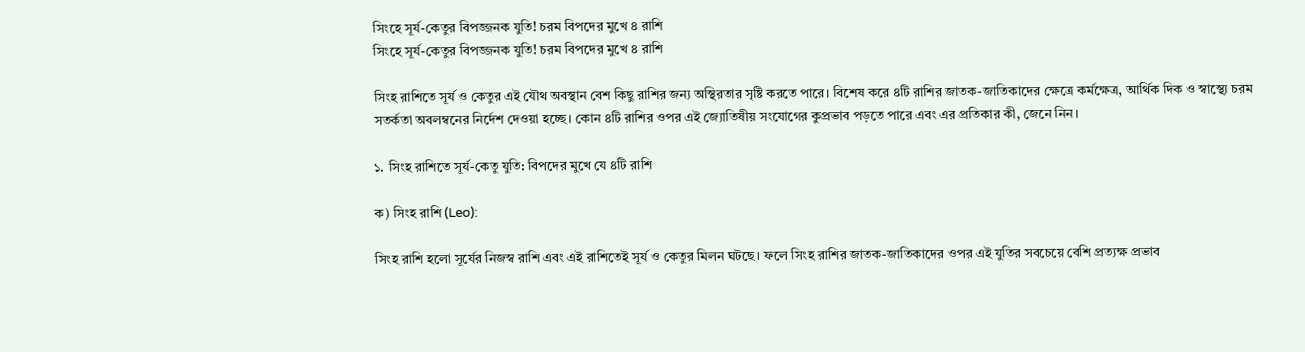সিংহে সূর্য-কেতুর বিপজ্জনক যুতি! চরম বিপদের মুখে ৪ রাশি
সিংহে সূর্য-কেতুর বিপজ্জনক যুতি! চরম বিপদের মুখে ৪ রাশি

সিংহ রাশিতে সূর্য ও কেতুর এই যৌথ অবস্থান বেশ কিছু রাশির জন্য অস্থিরতার সৃষ্টি করতে পারে। বিশেষ করে ৪টি রাশির জাতক-জাতিকাদের ক্ষেত্রে কর্মক্ষেত্র, আর্থিক দিক ও স্বাস্থ্যে চরম সতর্কতা অবলম্বনের নির্দেশ দেওয়া হচ্ছে। কোন ৪টি রাশির ওপর এই জ্যোতিষীয় সংযোগের কুপ্রভাব পড়তে পারে এবং এর প্রতিকার কী, জেনে নিন।

১. সিংহ রাশিতে সূর্য-কেতু যুতি: বিপদের মুখে যে ৪টি রাশি

ক) সিংহ রাশি (Leo):

সিংহ রাশি হলো সূর্যের নিজস্ব রাশি এবং এই রাশিতেই সূর্য ও কেতুর মিলন ঘটছে। ফলে সিংহ রাশির জাতক-জাতিকাদের ওপর এই যুতির সবচেয়ে বেশি প্রত্যক্ষ প্রভাব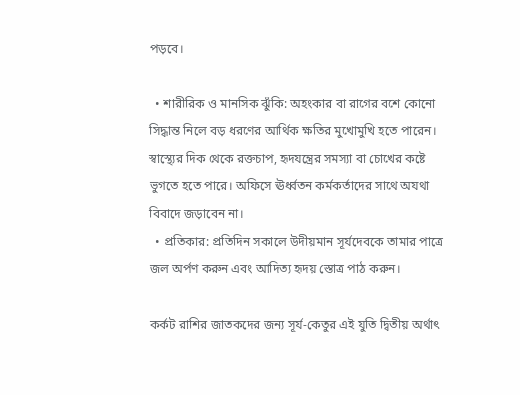পড়বে।

  • শারীরিক ও মানসিক ঝুঁকি: অহংকার বা রাগের বশে কোনো সিদ্ধান্ত নিলে বড় ধরণের আর্থিক ক্ষতির মুখোমুখি হতে পারেন। স্বাস্থ্যের দিক থেকে রক্তচাপ, হৃদযন্ত্রের সমস্যা বা চোখের কষ্টে ভুগতে হতে পারে। অফিসে ঊর্ধ্বতন কর্মকর্তাদের সাথে অযথা বিবাদে জড়াবেন না।
  • প্রতিকার: প্রতিদিন সকালে উদীয়মান সূর্যদেবকে তামার পাত্রে জল অর্পণ করুন এবং আদিত্য হৃদয় স্তোত্র পাঠ করুন।

কর্কট রাশির জাতকদের জন্য সূর্য-কেতুর এই যুতি দ্বিতীয় অর্থাৎ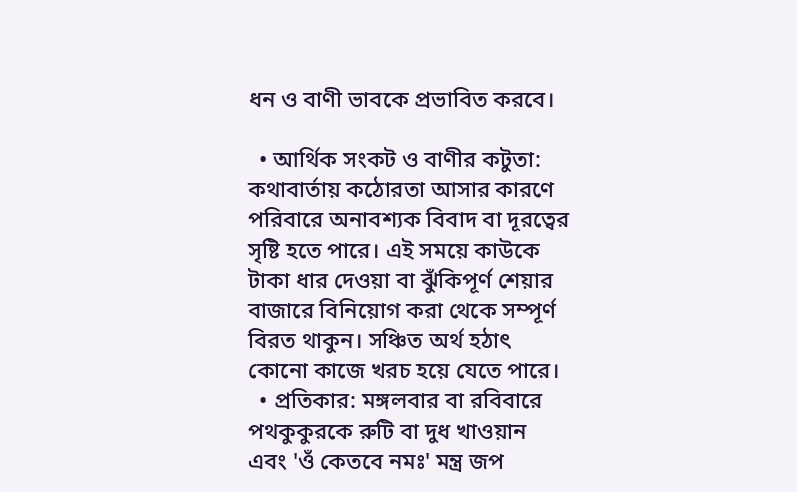ধন ও বাণী ভাবকে প্রভাবিত করবে।

  • আর্থিক সংকট ও বাণীর কটুতা: কথাবার্তায় কঠোরতা আসার কারণে পরিবারে অনাবশ্যক বিবাদ বা দূরত্বের সৃষ্টি হতে পারে। এই সময়ে কাউকে টাকা ধার দেওয়া বা ঝুঁকিপূর্ণ শেয়ার বাজারে বিনিয়োগ করা থেকে সম্পূর্ণ বিরত থাকুন। সঞ্চিত অর্থ হঠাৎ কোনো কাজে খরচ হয়ে যেতে পারে।
  • প্রতিকার: মঙ্গলবার বা রবিবারে পথকুকুরকে রুটি বা দুধ খাওয়ান এবং 'ওঁ কেতবে নমঃ' মন্ত্র জপ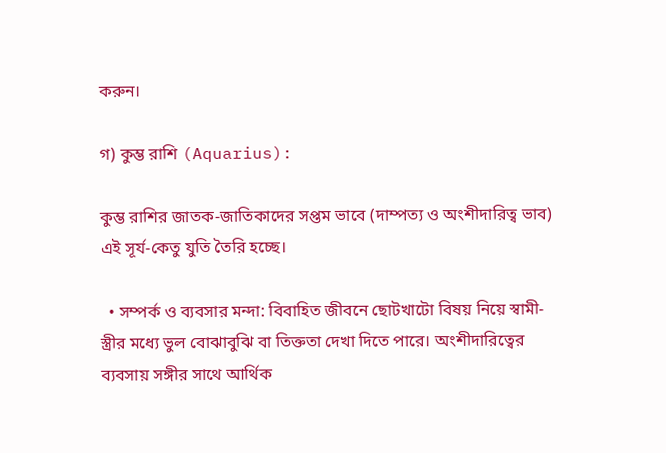করুন।

গ) কুম্ভ রাশি (Aquarius):

কুম্ভ রাশির জাতক-জাতিকাদের সপ্তম ভাবে (দাম্পত্য ও অংশীদারিত্ব ভাব) এই সূর্য-কেতু যুতি তৈরি হচ্ছে।

  • সম্পর্ক ও ব্যবসার মন্দা: বিবাহিত জীবনে ছোটখাটো বিষয় নিয়ে স্বামী-স্ত্রীর মধ্যে ভুল বোঝাবুঝি বা তিক্ততা দেখা দিতে পারে। অংশীদারিত্বের ব্যবসায় সঙ্গীর সাথে আর্থিক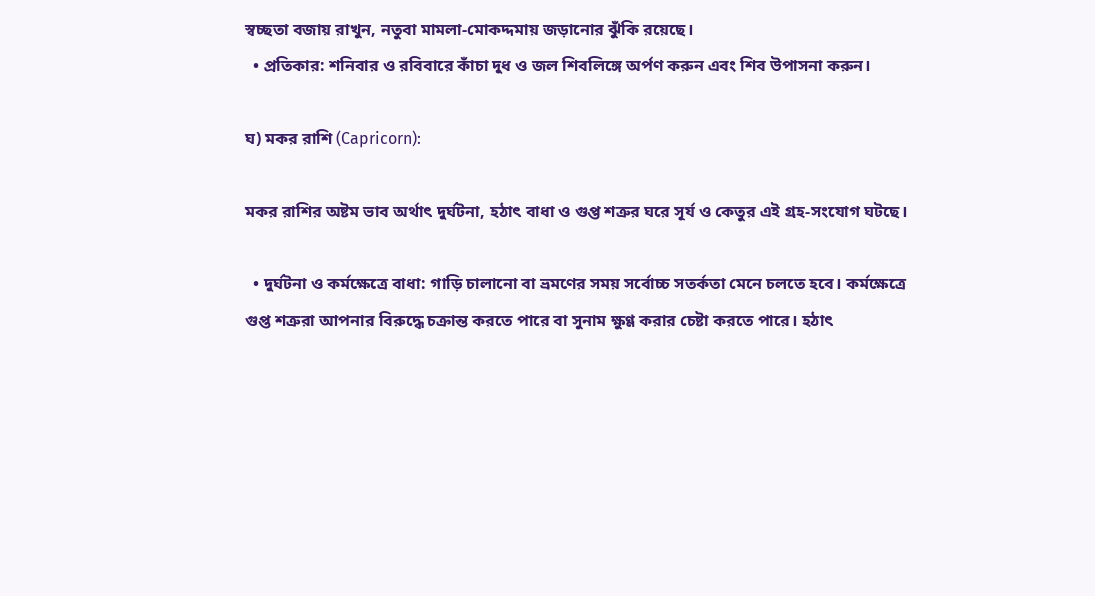স্বচ্ছতা বজায় রাখুন, নতুবা মামলা-মোকদ্দমায় জড়ানোর ঝুঁকি রয়েছে।
  • প্রতিকার: শনিবার ও রবিবারে কাঁচা দুধ ও জল শিবলিঙ্গে অর্পণ করুন এবং শিব উপাসনা করুন।

ঘ) মকর রাশি (Capricorn):

মকর রাশির অষ্টম ভাব অর্থাৎ দুর্ঘটনা, হঠাৎ বাধা ও গুপ্ত শত্রুর ঘরে সূর্য ও কেতুর এই গ্রহ-সংযোগ ঘটছে।

  • দুর্ঘটনা ও কর্মক্ষেত্রে বাধা: গাড়ি চালানো বা ভ্রমণের সময় সর্বোচ্চ সতর্কতা মেনে চলতে হবে। কর্মক্ষেত্রে গুপ্ত শত্রুরা আপনার বিরুদ্ধে চক্রান্ত করতে পারে বা সুনাম ক্ষুণ্ণ করার চেষ্টা করতে পারে। হঠাৎ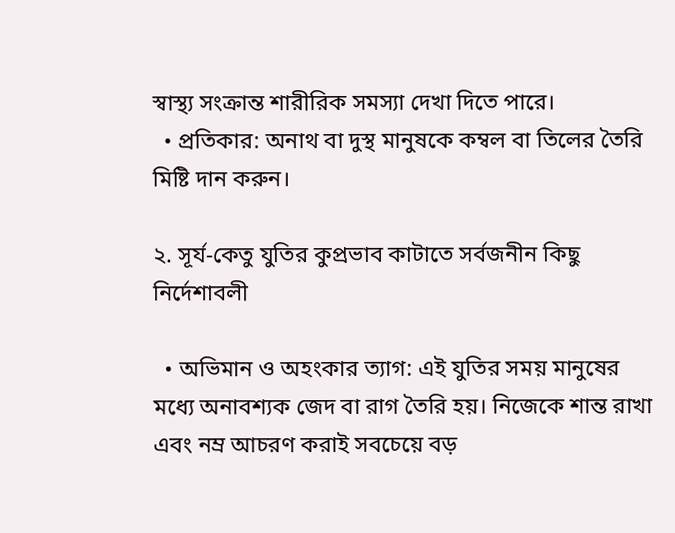স্বাস্থ্য সংক্রান্ত শারীরিক সমস্যা দেখা দিতে পারে।
  • প্রতিকার: অনাথ বা দুস্থ মানুষকে কম্বল বা তিলের তৈরি মিষ্টি দান করুন।

২. সূর্য-কেতু যুতির কুপ্রভাব কাটাতে সর্বজনীন কিছু নির্দেশাবলী

  • অভিমান ও অহংকার ত্যাগ: এই যুতির সময় মানুষের মধ্যে অনাবশ্যক জেদ বা রাগ তৈরি হয়। নিজেকে শান্ত রাখা এবং নম্র আচরণ করাই সবচেয়ে বড়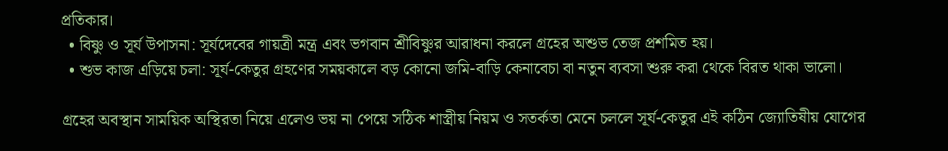প্রতিকার।
  • বিষ্ণু ও সূর্য উপাসনা: সূর্যদেবের গায়ত্রী মন্ত্র এবং ভগবান শ্রীবিষ্ণুর আরাধনা করলে গ্রহের অশুভ তেজ প্রশমিত হয়।
  • শুভ কাজ এড়িয়ে চলা: সূর্য-কেতুর গ্রহণের সময়কালে বড় কোনো জমি-বাড়ি কেনাবেচা বা নতুন ব্যবসা শুরু করা থেকে বিরত থাকা ভালো।

গ্রহের অবস্থান সাময়িক অস্থিরতা নিয়ে এলেও ভয় না পেয়ে সঠিক শাস্ত্রীয় নিয়ম ও সতর্কতা মেনে চললে সূর্য-কেতুর এই কঠিন জ্যোতিষীয় যোগের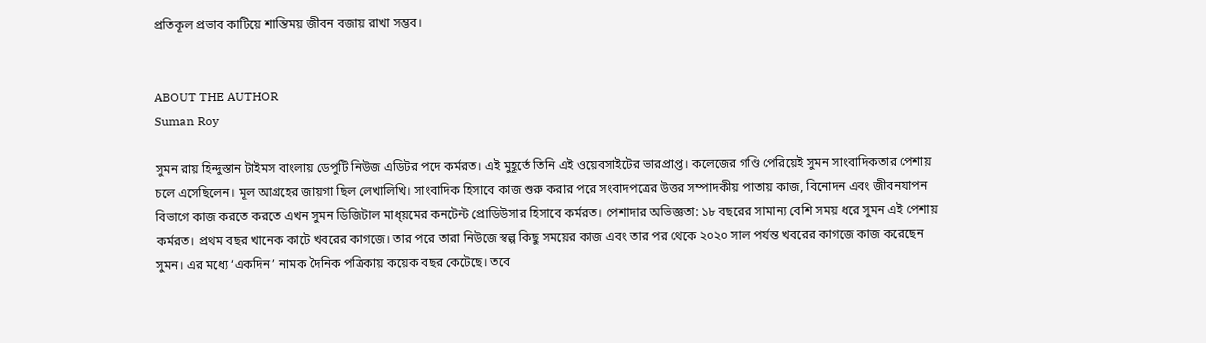প্রতিকূল প্রভাব কাটিয়ে শান্তিময় জীবন বজায় রাখা সম্ভব।


ABOUT THE AUTHOR
Suman Roy

সুমন রায় হিন্দুস্তান টাইমস বাংলায় ডেপুটি নিউজ এডিটর পদে কর্মরত। এই মুহূর্তে তিনি এই ওয়েবসাইটের ভারপ্রাপ্ত। কলেজের গণ্ডি পেরিয়েই সুমন সাংবাদিকতার পেশায় চলে এসেছিলেন। মূল আগ্রহের জায়গা ছিল লেখালিখি। সাংবাদিক হিসাবে কাজ শুরু করার পরে সংবাদপত্রের উত্তর সম্পাদকীয় পাতায় কাজ, বিনোদন এবং জীবনযাপন বিভাগে কাজ করতে করতে এখন সুমন ডিজিটাল মাধ্য়মের কনটেন্ট প্রোডিউসার হিসাবে কর্মরত। পেশাদার অভিজ্ঞতা: ১৮ বছরের সামান্য বেশি সময় ধরে সুমন এই পেশায় কর্মরত। প্রথম বছর খানেক কাটে খবরের কাগজে। তার পরে তারা নিউজে স্বল্প কিছু সময়ের কাজ এবং তার পর থেকে ২০২০ সাল পর্যন্ত খবরের কাগজে কাজ করেছেন সুমন। এর মধ্যে ‘একদিন’ নামক দৈনিক পত্রিকায় কয়েক বছর কেটেছে। তবে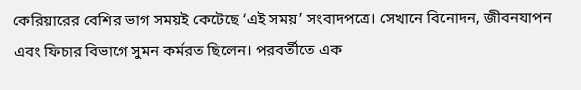কেরিয়ারের বেশির ভাগ সময়ই কেটেছে ‘এই সময়’ সংবাদপত্রে। সেখানে বিনোদন, জীবনযাপন এবং ফিচার বিভাগে সুমন কর্মরত ছিলেন। পরবর্তীতে এক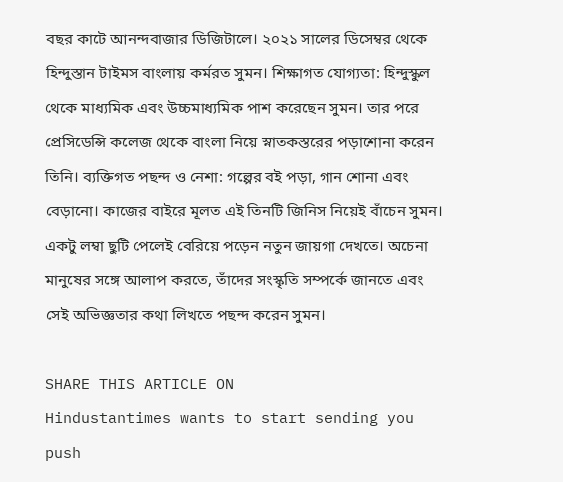বছর কাটে আনন্দবাজার ডিজিটালে। ২০২১ সালের ডিসেম্বর থেকে হিন্দুস্তান টাইমস বাংলায় কর্মরত সুমন। শিক্ষাগত যোগ্যতা: হিন্দুস্কুল থেকে মাধ্যমিক এবং উচ্চমাধ্যমিক পাশ করেছেন সুমন। তার পরে প্রেসিডেন্সি কলেজ থেকে বাংলা নিয়ে স্নাতকস্তরের পড়াশোনা করেন তিনি। ব্যক্তিগত পছন্দ ও নেশা: গল্পের বই পড়া, গান শোনা এবং বেড়ানো। কাজের বাইরে মূলত এই তিনটি জিনিস নিয়েই বাঁচেন সুমন। একটু লম্বা ছুটি পেলেই বেরিয়ে পড়েন নতুন জায়গা দেখতে। অচেনা মানুষের সঙ্গে আলাপ করতে, তাঁদের সংস্কৃতি সম্পর্কে জানতে এবং সেই অভিজ্ঞতার কথা লিখতে পছন্দ করেন সুমন।

SHARE THIS ARTICLE ON
Hindustantimes wants to start sending you push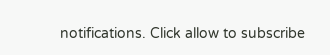notifications. Click allow to subscribe